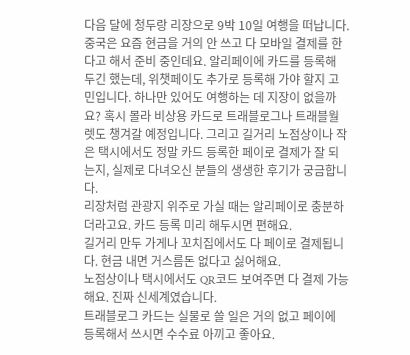다음 달에 청두랑 리장으로 9박 10일 여행을 떠납니다. 중국은 요즘 현금을 거의 안 쓰고 다 모바일 결제를 한다고 해서 준비 중인데요. 알리페이에 카드를 등록해 두긴 했는데, 위챗페이도 추가로 등록해 가야 할지 고민입니다. 하나만 있어도 여행하는 데 지장이 없을까요? 혹시 몰라 비상용 카드로 트래블로그나 트래블월렛도 챙겨갈 예정입니다. 그리고 길거리 노점상이나 작은 택시에서도 정말 카드 등록한 페이로 결제가 잘 되는지, 실제로 다녀오신 분들의 생생한 후기가 궁금합니다.
리장처럼 관광지 위주로 가실 때는 알리페이로 충분하더라고요. 카드 등록 미리 해두시면 편해요.
길거리 만두 가게나 꼬치집에서도 다 페이로 결제됩니다. 현금 내면 거스름돈 없다고 싫어해요.
노점상이나 택시에서도 QR코드 보여주면 다 결제 가능해요. 진짜 신세계였습니다.
트래블로그 카드는 실물로 쓸 일은 거의 없고 페이에 등록해서 쓰시면 수수료 아끼고 좋아요.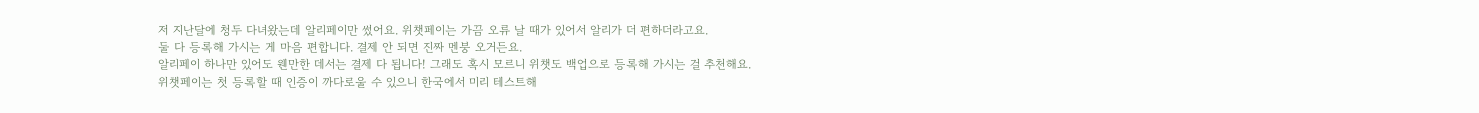저 지난달에 청두 다녀왔는데 알리페이만 썼어요. 위챗페이는 가끔 오류 날 때가 있어서 알리가 더 편하더라고요.
둘 다 등록해 가시는 게 마음 편합니다. 결제 안 되면 진짜 멘붕 오거든요.
알리페이 하나만 있어도 웬만한 데서는 결제 다 됩니다! 그래도 혹시 모르니 위챗도 백업으로 등록해 가시는 걸 추천해요.
위챗페이는 첫 등록할 때 인증이 까다로울 수 있으니 한국에서 미리 테스트해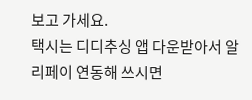보고 가세요.
택시는 디디추싱 앱 다운받아서 알리페이 연동해 쓰시면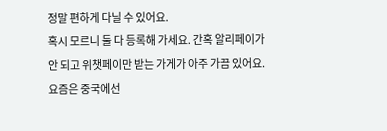정말 편하게 다닐 수 있어요.
혹시 모르니 둘 다 등록해 가세요. 간혹 알리페이가 안 되고 위챗페이만 받는 가게가 아주 가끔 있어요.
요즘은 중국에선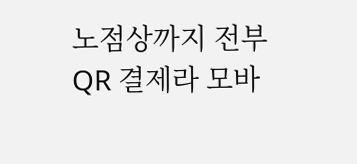노점상까지 전부 QR 결제라 모바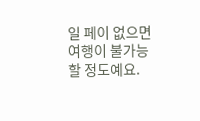일 페이 없으면 여행이 불가능할 정도예요.